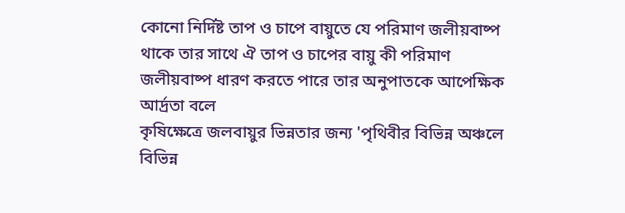কোনো নির্দিষ্ট তাপ ও চাপে বায়ুতে যে পরিমাণ জলীয়বাষ্প থাকে তার সাথে ঐ তাপ ও চাপের বায়ু কী পরিমাণ জলীয়বাষ্প ধারণ করতে পারে তার অনুপাতকে আপেক্ষিক আর্দ্রতা বলে
কৃষিক্ষেত্রে জলবায়ুর ভিন্নতার জন্য 'পৃথিবীর বিভিন্ন অঞ্চলে বিভিন্ন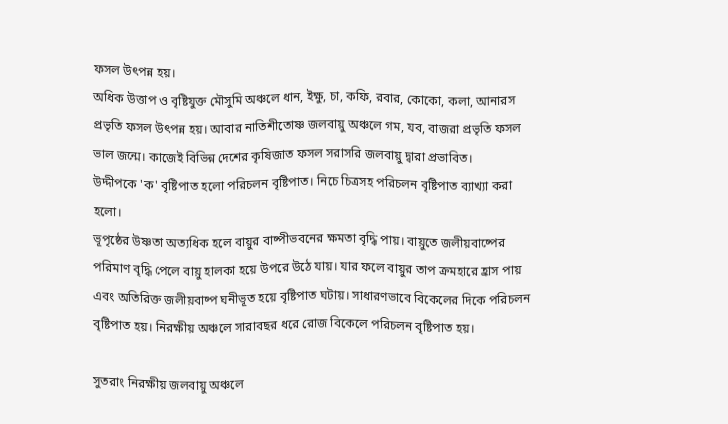ফসল উৎপন্ন হয়।
অধিক উত্তাপ ও বৃষ্টিযুক্ত মৌসুমি অঞ্চলে ধান, ইক্ষু, চা, কফি, রবার, কোকো, কলা, আনারস প্রভৃতি ফসল উৎপন্ন হয়। আবার নাতিশীতোষ্ণ জলবায়ু অঞ্চলে গম, যব, বাজরা প্রভৃতি ফসল ভাল জন্মে। কাজেই বিভিন্ন দেশের কৃষিজাত ফসল সরাসরি জলবায়ু দ্বারা প্রভাবিত।
উদ্দীপকে 'ক' বৃষ্টিপাত হলো পরিচলন বৃষ্টিপাত। নিচে চিত্রসহ পরিচলন বৃষ্টিপাত ব্যাখ্যা করা হলো।
ভূপৃষ্ঠের উষ্ণতা অত্যধিক হলে বায়ুর বাষ্পীভবনের ক্ষমতা বৃদ্ধি পায়। বায়ুতে জলীয়বাষ্পের পরিমাণ বৃদ্ধি পেলে বায়ু হালকা হয়ে উপরে উঠে যায়। যার ফলে বায়ুর তাপ ক্রমহারে হ্রাস পায় এবং অতিরিক্ত জলীয়বাষ্প ঘনীভূত হয়ে বৃষ্টিপাত ঘটায়। সাধারণভাবে বিকেলের দিকে পরিচলন বৃষ্টিপাত হয়। নিরক্ষীয় অঞ্চলে সারাবছর ধরে রোজ বিকেলে পরিচলন বৃষ্টিপাত হয়।

সুতরাং নিরক্ষীয় জলবায়ু অঞ্চলে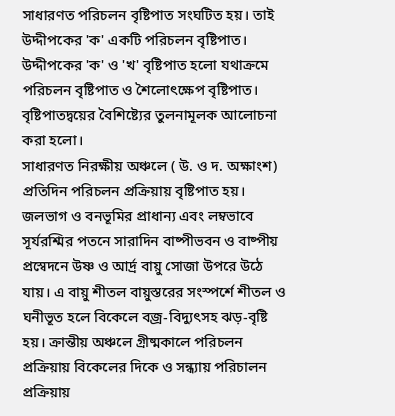সাধারণত পরিচলন বৃষ্টিপাত সংঘটিত হয়। তাই উদ্দীপকের 'ক' একটি পরিচলন বৃষ্টিপাত।
উদ্দীপকের 'ক' ও 'খ' বৃষ্টিপাত হলো যথাক্রমে পরিচলন বৃষ্টিপাত ও শৈলোৎক্ষেপ বৃষ্টিপাত। বৃষ্টিপাতদ্বয়ের বৈশিষ্ট্যের তুলনামূলক আলোচনা করা হলো।
সাধারণত নিরক্ষীয় অঞ্চলে ( উ. ও দ. অক্ষাংশ) প্রতিদিন পরিচলন প্রক্রিয়ায় বৃষ্টিপাত হয়। জলভাগ ও বনভূমির প্রাধান্য এবং লম্বভাবে সূর্যরশ্মির পতনে সারাদিন বাষ্পীভবন ও বাষ্পীয় প্রস্বেদনে উষ্ণ ও আর্দ্র বায়ু সোজা উপরে উঠে যায়। এ বায়ু শীতল বায়ুস্তরের সংস্পর্শে শীতল ও ঘনীভূত হলে বিকেলে বজ্র-বিদ্যুৎসহ ঝড়-বৃষ্টি হয়। ক্রান্তীয় অঞ্চলে গ্রীষ্মকালে পরিচলন প্রক্রিয়ায় বিকেলের দিকে ও সন্ধ্যায় পরিচালন প্রক্রিয়ায়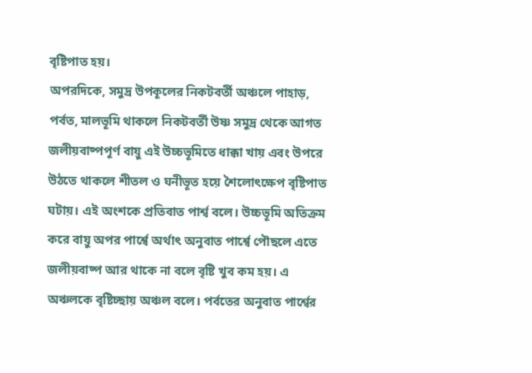বৃষ্টিপাত হয়।
অপরদিকে, সমুদ্র উপকূলের নিকটবর্তী অঞ্চলে পাহাড়, পর্বত, মালভূমি থাকলে নিকটবর্তী উষ্ণ সমুদ্র থেকে আগত জলীয়বাষ্পপূর্ণ বায়ু এই উচ্চভূমিতে ধাক্কা খায় এবং উপরে উঠতে থাকলে শীতল ও ঘনীভূত হয়ে শৈলোৎক্ষেপ বৃষ্টিপাত ঘটায়। এই অংশকে প্রতিবাত পার্শ্ব বলে। উচ্চভূমি অতিক্রম করে বায়ু অপর পার্শ্বে অর্থাৎ অনুবাত পার্শ্বে পৌছলে এতে জলীয়বাষ্প আর থাকে না বলে বৃষ্টি খুব কম হয়। এ অঞ্চলকে বৃষ্টিচ্ছায় অঞ্চল বলে। পর্বতের অনুবাত পার্শ্বের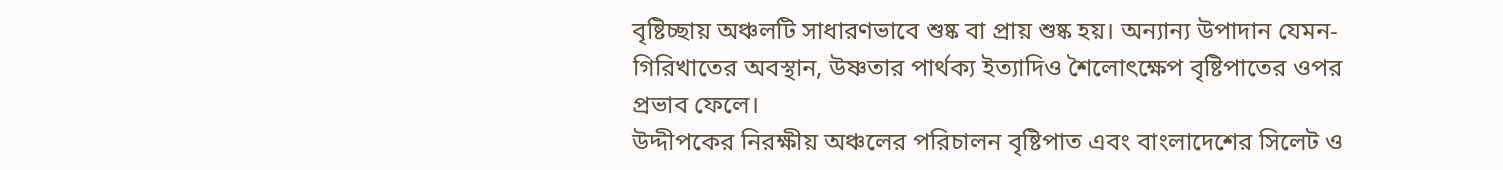বৃষ্টিচ্ছায় অঞ্চলটি সাধারণভাবে শুষ্ক বা প্রায় শুষ্ক হয়। অন্যান্য উপাদান যেমন- গিরিখাতের অবস্থান, উষ্ণতার পার্থক্য ইত্যাদিও শৈলোৎক্ষেপ বৃষ্টিপাতের ওপর প্রভাব ফেলে।
উদ্দীপকের নিরক্ষীয় অঞ্চলের পরিচালন বৃষ্টিপাত এবং বাংলাদেশের সিলেট ও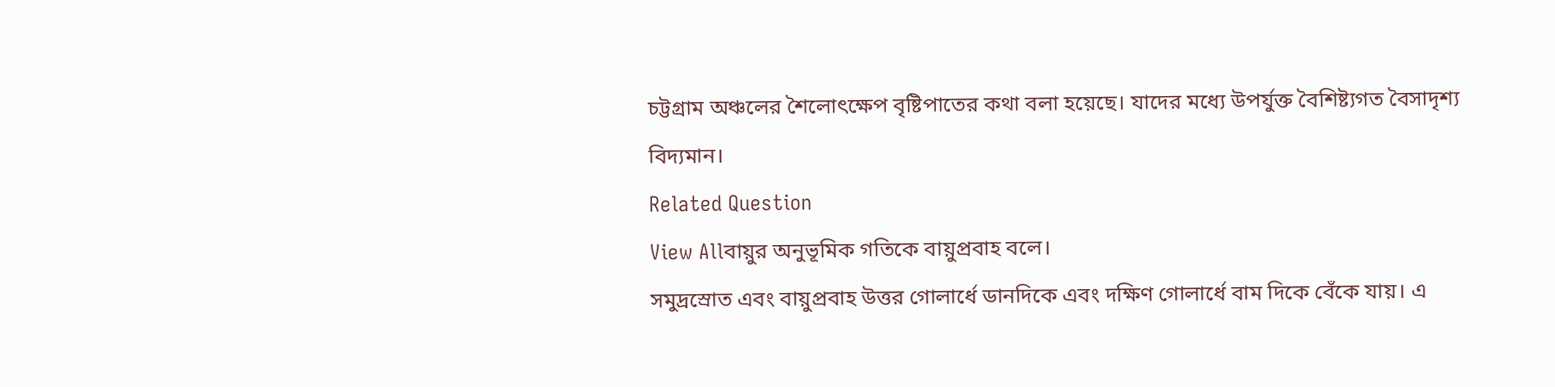চট্টগ্রাম অঞ্চলের শৈলোৎক্ষেপ বৃষ্টিপাতের কথা বলা হয়েছে। যাদের মধ্যে উপর্যুক্ত বৈশিষ্ট্যগত বৈসাদৃশ্য বিদ্যমান।
Related Question
View Allবায়ুর অনুভূমিক গতিকে বায়ুপ্রবাহ বলে।
সমুদ্রস্রোত এবং বায়ুপ্রবাহ উত্তর গোলার্ধে ডানদিকে এবং দক্ষিণ গোলার্ধে বাম দিকে বেঁকে যায়। এ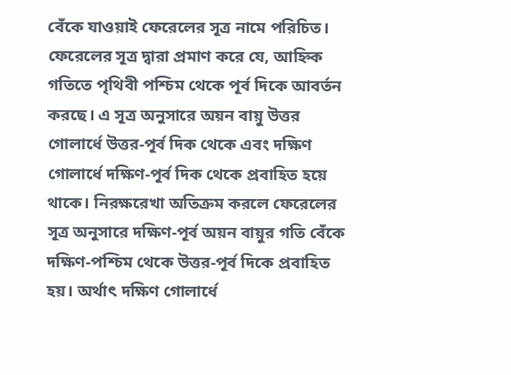বেঁকে যাওয়াই ফেরেলের সূত্র নামে পরিচিত।
ফেরেলের সূত্র দ্বারা প্রমাণ করে যে, আহ্নিক গতিতে পৃথিবী পশ্চিম থেকে পূর্ব দিকে আবর্তন করছে। এ সূত্র অনুসারে অয়ন বায়ু উত্তর গোলার্ধে উত্তর-পূর্ব দিক থেকে এবং দক্ষিণ গোলার্ধে দক্ষিণ-পূর্ব দিক থেকে প্রবাহিত হয়ে থাকে। নিরক্ষরেখা অতিক্রম করলে ফেরেলের সূত্র অনুসারে দক্ষিণ-পূর্ব অয়ন বায়ুর গতি বেঁকে দক্ষিণ-পশ্চিম থেকে উত্তর-পূর্ব দিকে প্রবাহিত হয়। অর্থাৎ দক্ষিণ গোলার্ধে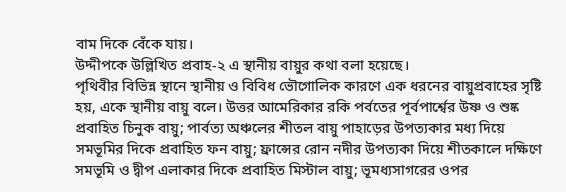বাম দিকে বেঁকে যায়।
উদ্দীপকে উল্লিখিত প্রবাহ-২ এ স্থানীয় বায়ুর কথা বলা হয়েছে।
পৃথিবীর বিভিন্ন স্থানে স্থানীয় ও বিবিধ ভৌগোলিক কারণে এক ধরনের বায়ুপ্রবাহের সৃষ্টি হয়, একে স্থানীয় বায়ু বলে। উত্তর আমেরিকার রকি পর্বতের পূর্বপার্শ্বের উষ্ণ ও শুষ্ক প্রবাহিত চিনুক বায়ু; পার্বত্য অঞ্চলের শীতল বায়ু পাহাড়ের উপত্যকার মধ্য দিয়ে সমভূমির দিকে প্রবাহিত ফন বায়ু; ফ্রান্সের রোন নদীর উপত্যকা দিয়ে শীতকালে দক্ষিণে সমভূমি ও দ্বীপ এলাকার দিকে প্রবাহিত মিস্টাল বায়ু; ভূমধ্যসাগরের ওপর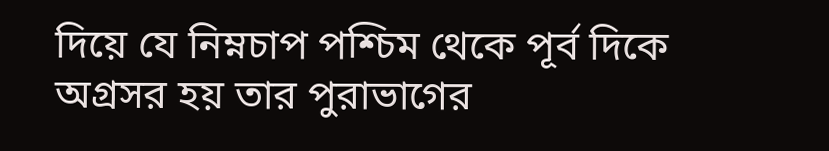দিয়ে যে নিম্নচাপ পশ্চিম থেকে পূর্ব দিকে অগ্রসর হয় তার পুরাভাগের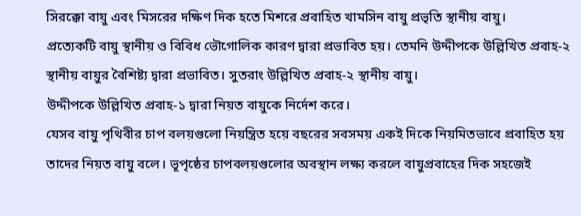সিরক্কো বায়ু এবং মিসরের দক্ষিণ দিক হতে মিশরে প্রবাহিত খামসিন বায়ু প্রভৃতি স্থানীয় বায়ু।
প্রত্যেকটি বায়ু স্থানীয় ও বিবিধ ভৌগোলিক কারণ দ্বারা প্রভাবিত হয়। তেমনি উদ্দীপকে উল্লিখিত প্রবাহ-২ স্থানীয় বায়ুর বৈশিষ্ট্য দ্বারা প্রভাবিত। সুতরাং উল্লিখিত প্রবাহ-২ স্থানীয় বায়ু।
উদ্দীপকে উল্লিখিত প্রবাহ-১ দ্বারা নিয়ত বায়ুকে নির্দেশ করে।
যেসব বায়ু পৃথিবীর চাপ বলয়গুলো নিয়ন্ত্রিত হয়ে বছরের সবসময় একই দিকে নিয়মিতভাবে প্রবাহিত হয় তাদের নিয়ত বায়ু বলে। ভূপৃষ্ঠের চাপবলয়গুলোর অবস্থান লক্ষ্য করলে বায়ুপ্রবাহের দিক সহজেই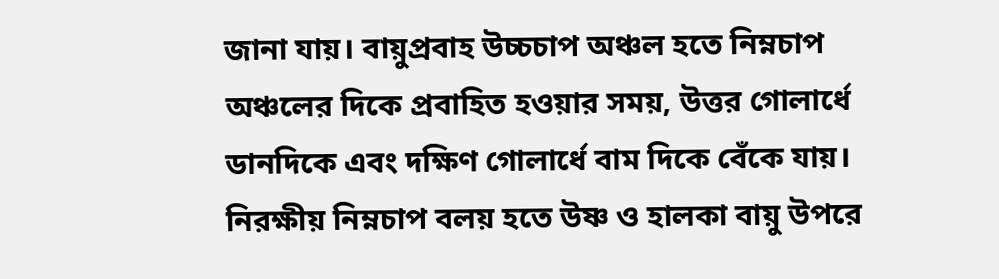জানা যায়। বায়ুপ্রবাহ উচ্চচাপ অঞ্চল হতে নিম্নচাপ অঞ্চলের দিকে প্রবাহিত হওয়ার সময়, উত্তর গোলার্ধে ডানদিকে এবং দক্ষিণ গোলার্ধে বাম দিকে বেঁকে যায়। নিরক্ষীয় নিম্নচাপ বলয় হতে উষ্ণ ও হালকা বায়ু উপরে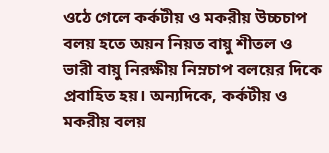ওঠে গেলে কর্কটীয় ও মকরীয় উচ্চচাপ বলয় হতে অয়ন নিয়ত বায়ু শীতল ও ভারী বায়ু নিরক্ষীয় নিম্নচাপ বলয়ের দিকে প্রবাহিত হয়। অন্যদিকে, কর্কটীয় ও মকরীয় বলয়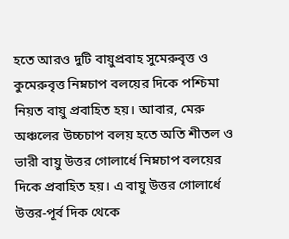হতে আরও দুটি বায়ুপ্রবাহ সুমেরুবৃত্ত ও কুমেরুবৃত্ত নিম্নচাপ বলয়ের দিকে পশ্চিমা নিয়ত বায়ু প্রবাহিত হয়। আবার, মেরু অঞ্চলের উচ্চচাপ বলয় হতে অতি শীতল ও ভারী বায়ু উত্তর গোলার্ধে নিম্নচাপ বলয়ের দিকে প্রবাহিত হয়। এ বায়ু উত্তর গোলার্ধে উত্তর-পূর্ব দিক থেকে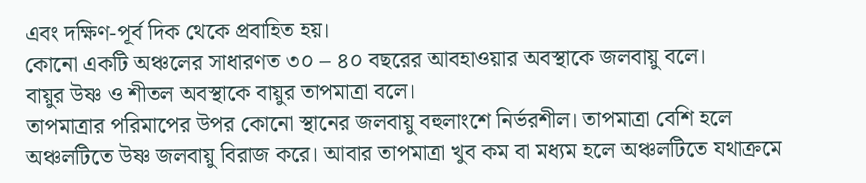এবং দক্ষিণ-পূর্ব দিক থেকে প্রবাহিত হয়।
কোনো একটি অঞ্চলের সাধারণত ৩০ – ৪০ বছরের আবহাওয়ার অবস্থাকে জলবায়ু বলে।
বায়ুর উষ্ণ ও শীতল অবস্থাকে বায়ুর তাপমাত্রা বলে।
তাপমাত্রার পরিমাপের উপর কোনো স্থানের জলবায়ু বহুলাংশে নির্ভরশীল। তাপমাত্রা বেশি হলে অঞ্চলটিতে উষ্ণ জলবায়ু বিরাজ করে। আবার তাপমাত্রা খুব কম বা মধ্যম হলে অঞ্চলটিতে যথাক্রমে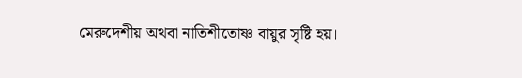মেরুদেশীয় অথবা নাতিশীতোষ্ণ বায়ুর সৃষ্টি হয়।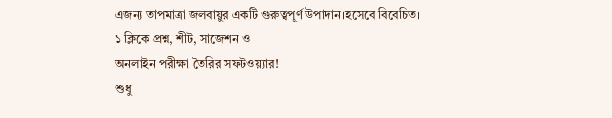এজন্য তাপমাত্রা জলবায়ুর একটি গুরুত্বপূর্ণ উপাদান।হসেবে বিবেচিত।
১ ক্লিকে প্রশ্ন, শীট, সাজেশন ও
অনলাইন পরীক্ষা তৈরির সফটওয়্যার!
শুধু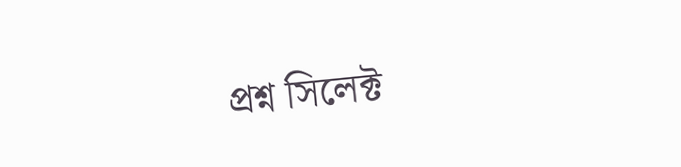প্রশ্ন সিলেক্ট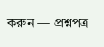করুন — প্রশ্নপত্র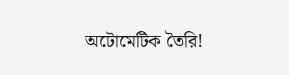অটোমেটিক তৈরি!